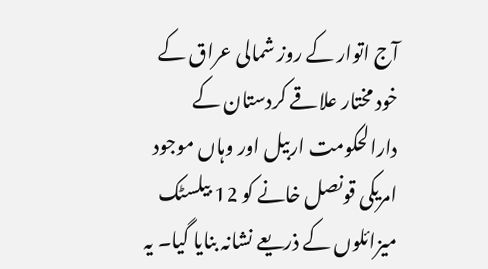آج اتوار کے روز شمالی عراق کے خود مختار علاقے کردستان کے دارالحکومت اربیل اور وہاں موجود امریکی قونصل خانے کو 12 بیلسٹک میزائلوں کے ذریعے نشانہ بنایا گیا۔ یہ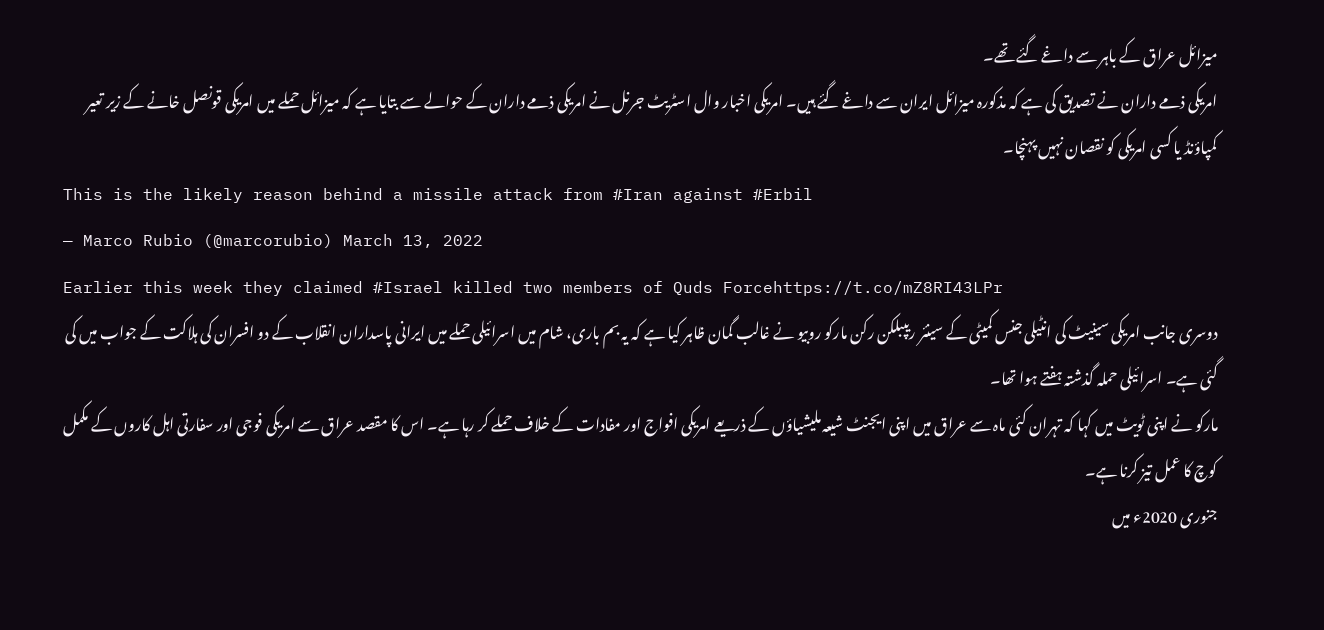میزائل عراق کے باہر سے داغے گئے تھے۔
امریکی ذمے داران نے تصدیق کی ہے کہ مذکورہ میزائل ایران سے داغے گئے ہیں۔ امریکی اخبار وال اسٹریٹ جرنل نے امریکی ذمے داران کے حوالے سے بتایا ہے کہ میزائل حملے میں امریکی قونصل خانے کے زیر تعیر کمپاؤنڈ یا کسی امریکی کو نقصان نہیں پہنچا۔
This is the likely reason behind a missile attack from #Iran against #Erbil
— Marco Rubio (@marcorubio) March 13, 2022
Earlier this week they claimed #Israel killed two members of Quds Forcehttps://t.co/mZ8RI43LPr
دوسری جانب امریکی سینیٹ کی انٹیلی جنس کمیٹی کے سینئر ریپبلکن رکن مارکو روبیو نے غالب گمان ظاہر کیا ہے کہ یہ بم باری، شام میں اسرائیلی حملے میں ایرانی پاسداران انقلاب کے دو افسران کی ہلاکت کے جواب میں کی گئی ہے۔ اسرائیلی حملہ گذشتہ ہفتے ہوا تھا۔
مارکو نے اپنی ٹویٹ میں کہا کہ تہران کئی ماہ سے عراق میں اپنی ایجنٹ شیعہ ملیشیاؤں کے ذریعے امریکی افواج اور مفادات کے خلاف حملے کر رہا ہے۔ اس کا مقصد عراق سے امریکی فوجی اور سفارتی اہل کاروں کے مکمل کوچ کا عمل تیز کرنا ہے۔
جنوری 2020ء میں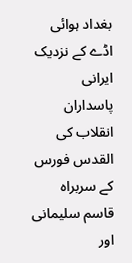بغداد ہوائی اڈے کے نزدیک ایرانی پاسداران انقلاب کی القدس فورس کے سربراہ قاسم سلیمانی اور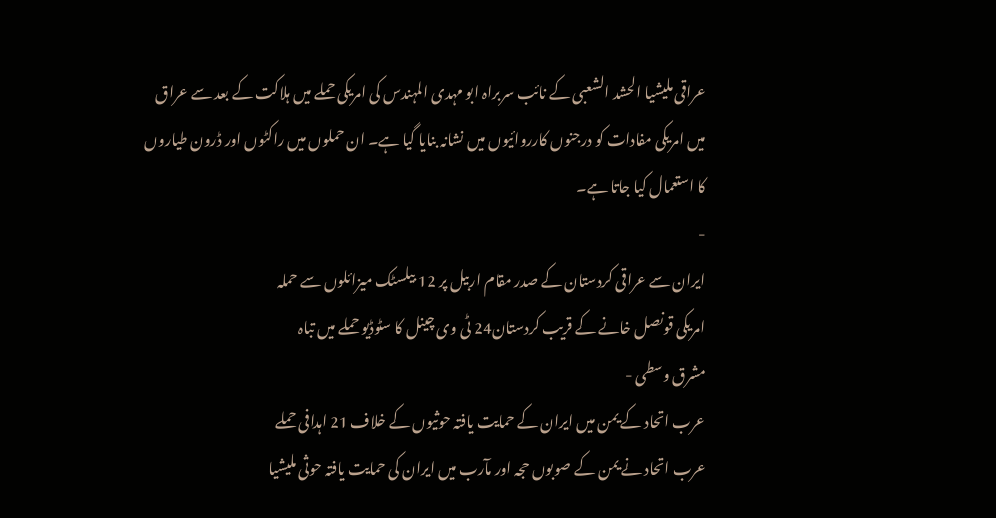عراقی ملیشیا الحشد الشعبی کے نائب سربراہ ابو مہدی المہندس کی امریکی حملے میں ہلاکت کے بعد سے عراق میں امریکی مفادات کو درجنوں کارروائیوں میں نشانہ بنایا گیا ہے۔ ان حملوں میں راکٹوں اور ڈرون طیاروں کا استعمال کیا جاتا ہے۔
-
ایران سے عراقی کردستان کے صدر مقام اربیل پر 12 بیلسٹک میزائلوں سے حملہ
امریکی قونصل خانے کے قریب کردستان24 ٹی وی چینل کا سٹوڈیو حملے میں تباہ
مشرق وسطی -
عرب اتحاد کے یمن میں ایران کے حمایت یافتہ حوثیوں کے خلاف 21 اہدافی حملے
عرب اتحاد نے یمن کے صوبوں حجہ اور مآرب میں ایران کی حمایت یافتہ حوثی ملیشیا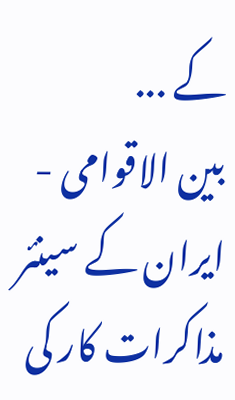کے ...
بين الاقوامى -
ایران کے سینئر مذاکرات کار کی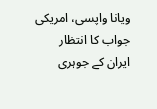ویانا واپسی، امریکی جواب کا انتظار
ایران کے جوہری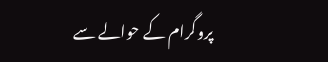پروگرام کے حوالے سے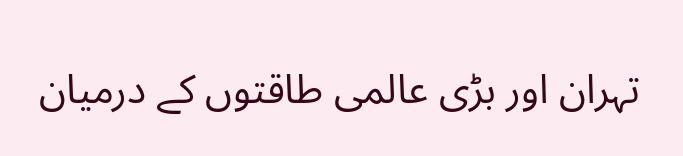تہران اور بڑی عالمی طاقتوں کے درمیان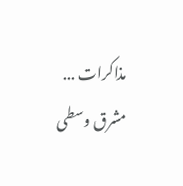مذاکرات ...
مشرق وسطی